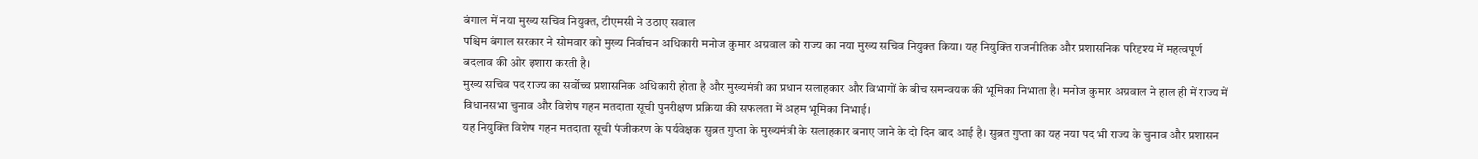बंगाल में नया मुख्य सचिव नियुक्त, टीएमसी ने उठाए सवाल
पश्चिम बंगाल सरकार ने सोमवार को मुख्य निर्वाचन अधिकारी मनोज कुमार अग्रवाल को राज्य का नया मुख्य सचिव नियुक्त किया। यह नियुक्ति राजनीतिक और प्रशासनिक परिदृश्य में महत्वपूर्ण बदलाव की ओर इशारा करती है।
मुख्य सचिव पद राज्य का सर्वोच्च प्रशासनिक अधिकारी होता है और मुख्यमंत्री का प्रधान सलाहकार और विभागों के बीच समन्वयक की भूमिका निभाता है। मनोज कुमार अग्रवाल ने हाल ही में राज्य में विधानसभा चुनाव और विशेष गहन मतदाता सूची पुनरीक्षण प्रक्रिया की सफलता में अहम भूमिका निभाई।
यह नियुक्ति विशेष गहन मतदाता सूची पंजीकरण के पर्यवेक्षक सुब्रत गुप्ता के मुख्यमंत्री के सलाहकार बनाए जाने के दो दिन बाद आई है। सुब्रत गुप्ता का यह नया पद भी राज्य के चुनाव और प्रशासन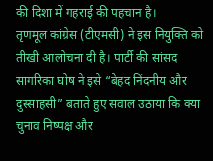की दिशा में गहराई की पहचान है।
तृणमूल कांग्रेस (टीएमसी) ने इस नियुक्ति को तीखी आलोचना दी है। पार्टी की सांसद सागरिका घोष ने इसे “बेहद निंदनीय और दुस्साहसी” बताते हुए सवाल उठाया कि क्या चुनाव निष्पक्ष और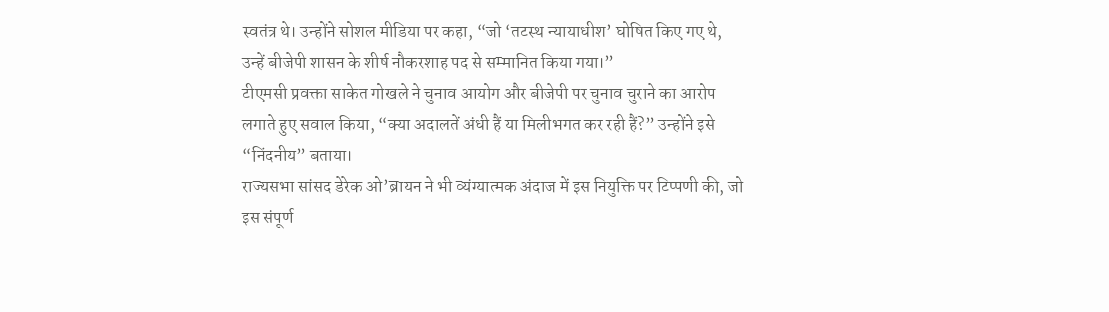स्वतंत्र थे। उन्होंने सोशल मीडिया पर कहा, “जो ‘तटस्थ न्यायाधीश’ घोषित किए गए थे, उन्हें बीजेपी शासन के शीर्ष नौकरशाह पद से सम्मानित किया गया।”
टीएमसी प्रवक्ता साकेत गोखले ने चुनाव आयोग और बीजेपी पर चुनाव चुराने का आरोप लगाते हुए सवाल किया, “क्या अदालतें अंधी हैं या मिलीभगत कर रही हैं?” उन्होंने इसे “निंदनीय” बताया।
राज्यसभा सांसद डेरेक ओ’ब्रायन ने भी व्यंग्यात्मक अंदाज में इस नियुक्ति पर टिप्पणी की, जो इस संपूर्ण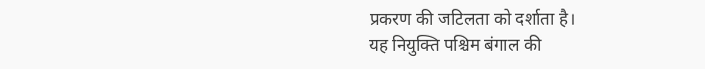प्रकरण की जटिलता को दर्शाता है।
यह नियुक्ति पश्चिम बंगाल की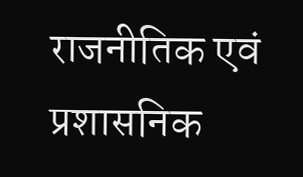राजनीतिक एवं प्रशासनिक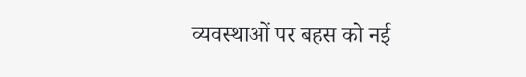व्यवस्थाओं पर बहस को नई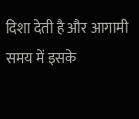दिशा देती है और आगामी समय में इसके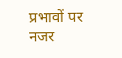प्रभावों पर नजर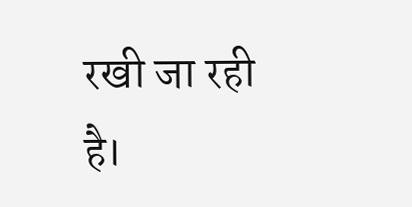रखी जा रही है।